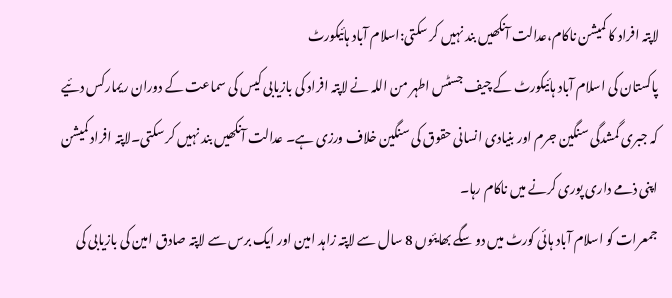لاپتہ افراد کا کمیشن ناکام،عدالت آنکھیں بند نہیں کر سکتی:اسلام آباد ہائیکورٹ
پاکستان کی اسلام آباد ہائیکورٹ کے چیف جسٹس اطہر من اللہ نے لاپتہ افراد کی بازیابی کیس کی سماعت کے دوران ریمارکس دئیے کہ جبری گمشدگی سنگین جرم اور بنیادی انسانی حقوق کی سنگین خلاف ورزی ہے۔ عدالت آنکھیں بند نہیں کر سکتی۔لاپتہ افراد کمیشن اپنی ذمے داری پوری کرنے میں ناکام رہا۔
جمعرات کو اسلام آباد ہائی کورٹ میں دو سگے بھایئوں 8 سال سے لاپتہ زاہد امین اور ایک برس سے لاپتہ صادق امین کی بازیابی کی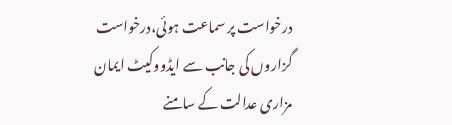درخواست پر سماعت ہوئی،درخواست گزاروں کی جانب سے ایڈووکیٹ ایمان مزاری عدالت کے سامنے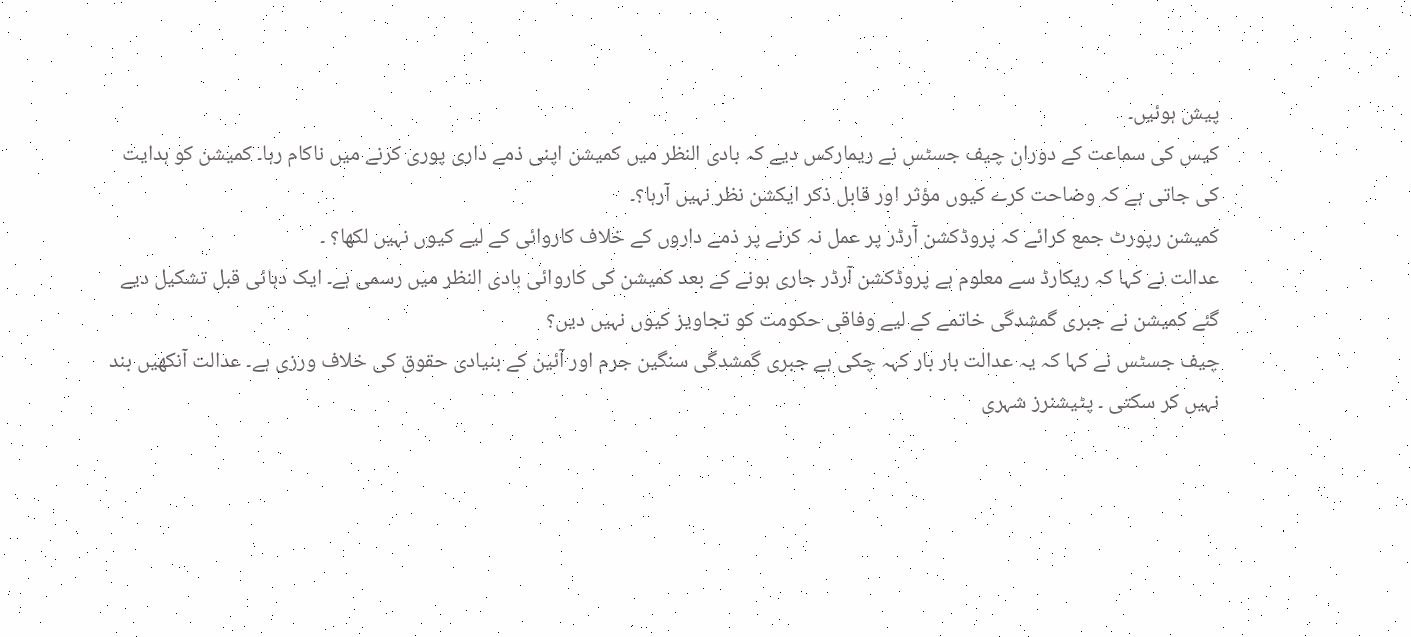پیش ہوئیں۔
کیس کی سماعت کے دوران چیف جسٹس نے ریمارکس دیے کہ بادی النظر میں کمیشن اپنی ذمے داری پوری کرنے میں ناکام رہا۔ کمیشن کو ہدایت کی جاتی ہے کہ وضاحت کرے کیوں مؤثر اور قابل ذکر ایکشن نظر نہیں آرہا؟۔
کمیشن رپورٹ جمع کرائے کہ پروڈکشن آرڈر پر عمل نہ کرنے پر ذمے داروں کے خلاف کاروائی کے لیے کیوں نہیں لکھا؟ ۔
عدالت نے کہا کہ ریکارڈ سے معلوم ہے پروڈکشن آرڈر جاری ہونے کے بعد کمیشن کی کاروائی بادی النظر میں رسمی ہے۔ ایک دہائی قبل تشکیل دیے گئے کمیشن نے جبری گمشدگی خاتمے کے لیے وفاقی حکومت کو تجاویز کیوں نہیں دیں؟
چیف جسٹس نے کہا کہ یہ عدالت بار بار کہہ چکی ہے جبری گمشدگی سنگین جرم اور آئین کے بنیادی حقوق کی خلاف ورزی ہے۔ عدالت آنکھیں بند نہیں کر سکتی ۔ پٹیشنرز شہری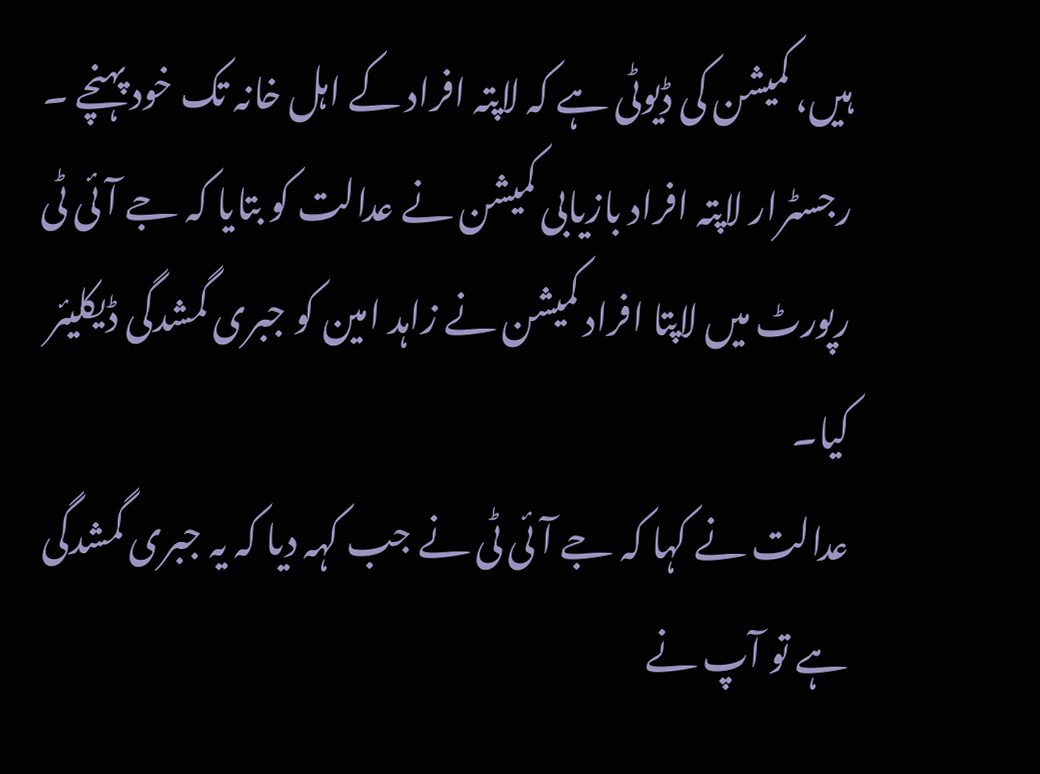ہیں، کمیشن کی ڈیوٹی ہے کہ لاپتہ افراد کے اہل خانہ تک خود پہنچے ۔
رجسٹرار لاپتہ افراد بازیابی کمیشن نے عدالت کو بتایا کہ جے آئی ٹی رپورٹ میں لاپتا افراد کمیشن نے زاہد امین کو جبری گمشدگی ڈیکلیئر کیا۔
عدالت نے کہا کہ جے آئی ٹی نے جب کہہ دیا کہ یہ جبری گمشدگی ہے تو آپ نے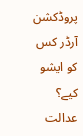پروڈکشن آرڈر کس کو ایشو کیے؟ عدالت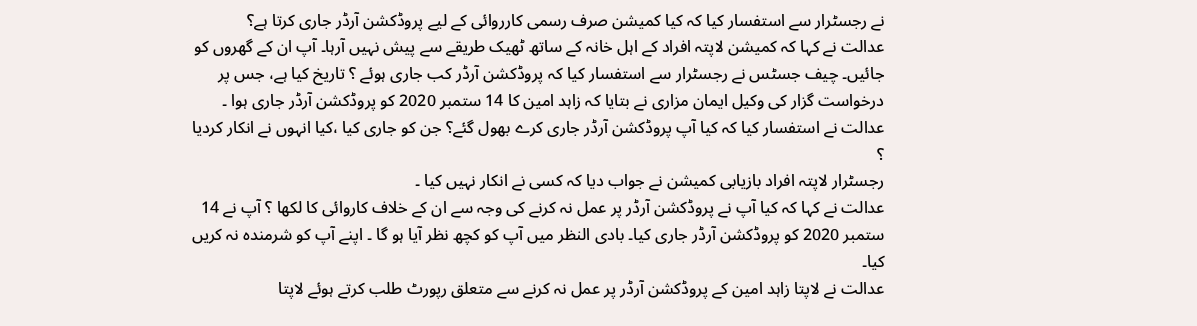نے رجسٹرار سے استفسار کیا کہ کیا کمیشن صرف رسمی کارروائی کے لیے پروڈکشن آرڈر جاری کرتا ہے؟
عدالت نے کہا کہ کمیشن لاپتہ افراد کے اہل خانہ کے ساتھ ٹھیک طریقے سے پیش نہیں آرہا۔ آپ ان کے گھروں کو جائیں۔ چیف جسٹس نے رجسٹرار سے استفسار کیا کہ پروڈکشن آرڈر کب جاری ہوئے ؟ تاریخ کیا ہے، جس پر درخواست گزار کی وکیل ایمان مزاری نے بتایا کہ زاہد امین کا 14 ستمبر 2020 کو پروڈکشن آرڈر جاری ہوا ۔
عدالت نے استفسار کیا کہ کیا آپ پروڈکشن آرڈر جاری کرے بھول گئے؟ جن کو جاری کیا ،کیا انہوں نے انکار کردیا ؟
رجسٹرار لاپتہ افراد بازیابی کمیشن نے جواب دیا کہ کسی نے انکار نہیں کیا ۔
عدالت نے کہا کہ کیا آپ نے پروڈکشن آرڈر پر عمل نہ کرنے کی وجہ سے ان کے خلاف کاروائی کا لکھا ؟ آپ نے 14 ستمبر 2020 کو پروڈکشن آرڈر جاری کیا۔ بادی النظر میں آپ کو کچھ نظر آیا ہو گا ۔ اپنے آپ کو شرمندہ نہ کریں کیا۔
عدالت نے لاپتا زاہد امین کے پروڈکشن آرڈر پر عمل نہ کرنے سے متعلق رپورٹ طلب کرتے ہوئے لاپتا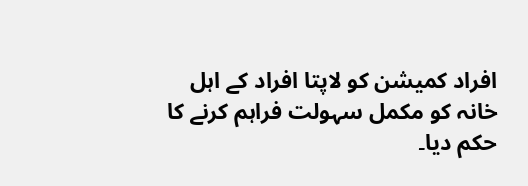افراد کمیشن کو لاپتا افراد کے اہل خانہ کو مکمل سہولت فراہم کرنے کا حکم دیا۔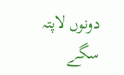دونوں لاپتہ سگے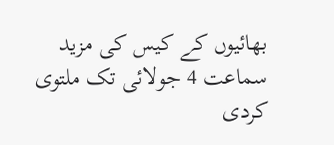بھائیوں کے کیس کی مزید سماعت 4 جولائی تک ملتوی کردی